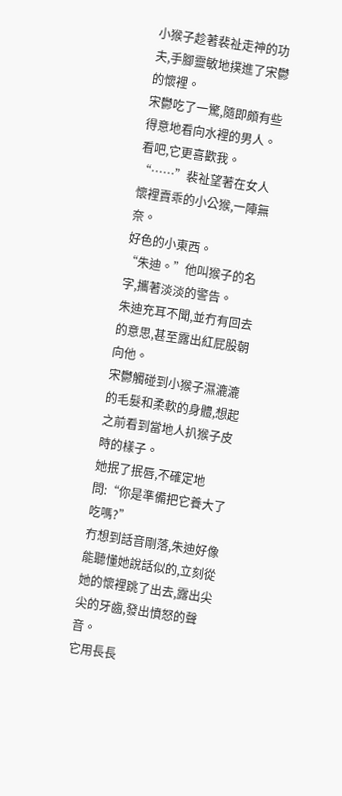小猴子趁著裴祉走神的功夫,手腳靈敏地撲進了宋鬱的懷裡。
宋鬱吃了一驚,隨即頗有些得意地看向水裡的男人。
看吧,它更喜歡我。
“……”裴祉望著在女人懷裡賣乖的小公猴,一陣無奈。
好色的小東西。
“朱迪。”他叫猴子的名字,攜著淡淡的警告。
朱迪充耳不聞,並冇有回去的意思,甚至露出紅屁股朝向他。
宋鬱觸碰到小猴子濕漉漉的毛髮和柔軟的身體,想起之前看到當地人扒猴子皮時的樣子。
她抿了抿唇,不確定地問:“你是準備把它養大了吃嗎?”
冇想到話音剛落,朱迪好像能聽懂她說話似的,立刻從她的懷裡跳了出去,露出尖尖的牙齒,發出憤怒的聲音。
它用長長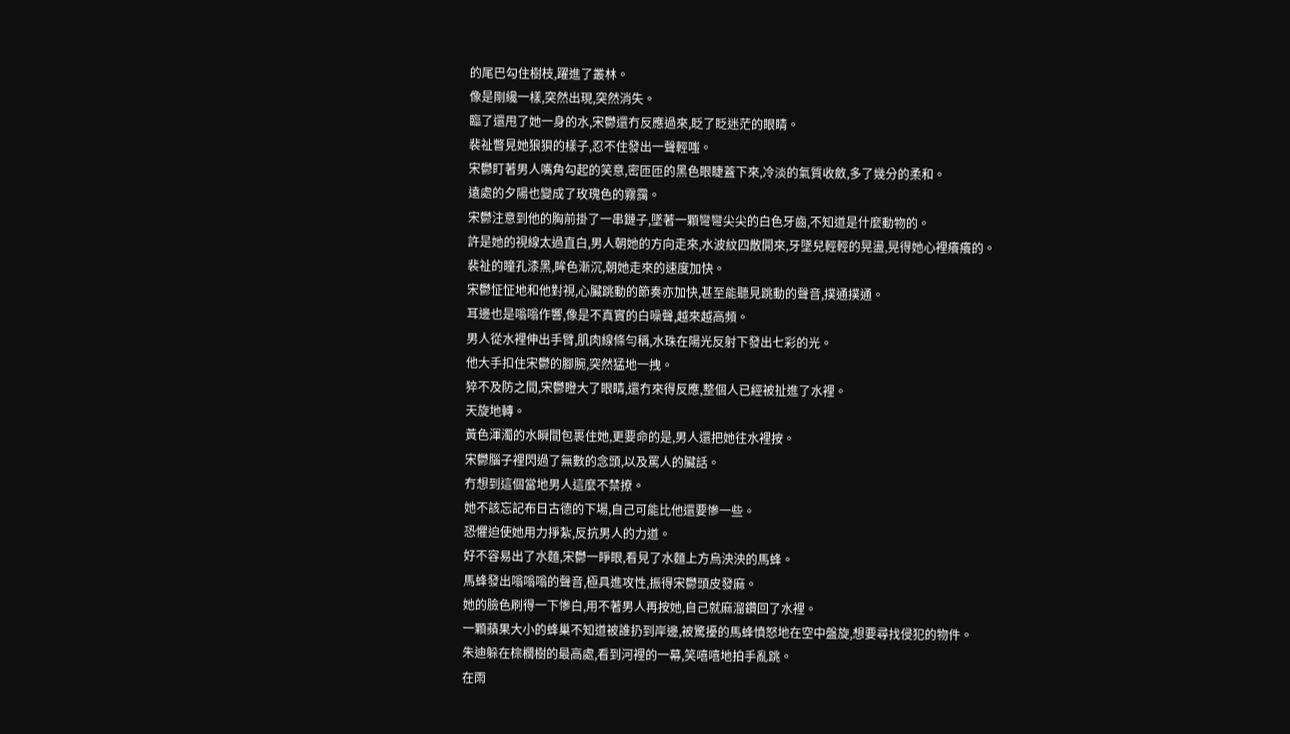的尾巴勾住樹枝,躍進了叢林。
像是剛纔一樣,突然出現,突然消失。
臨了還甩了她一身的水,宋鬱還冇反應過來,眨了眨迷茫的眼睛。
裴祉瞥見她狼狽的樣子,忍不住發出一聲輕嗤。
宋鬱盯著男人嘴角勾起的笑意,密匝匝的黑色眼睫蓋下來,冷淡的氣質收斂,多了幾分的柔和。
遠處的夕陽也變成了玫瑰色的霧靄。
宋鬱注意到他的胸前掛了一串鏈子,墜著一顆彎彎尖尖的白色牙齒,不知道是什麼動物的。
許是她的視線太過直白,男人朝她的方向走來,水波紋四散開來,牙墜兒輕輕的晃盪,晃得她心裡癢癢的。
裴祉的瞳孔漆黑,眸色漸沉,朝她走來的速度加快。
宋鬱怔怔地和他對視,心臟跳動的節奏亦加快,甚至能聽見跳動的聲音,撲通撲通。
耳邊也是嗡嗡作響,像是不真實的白噪聲,越來越高頻。
男人從水裡伸出手臂,肌肉線條勻稱,水珠在陽光反射下發出七彩的光。
他大手扣住宋鬱的腳腕,突然猛地一拽。
猝不及防之間,宋鬱瞪大了眼睛,還冇來得反應,整個人已經被扯進了水裡。
天旋地轉。
黃色渾濁的水瞬間包裹住她,更要命的是,男人還把她往水裡按。
宋鬱腦子裡閃過了無數的念頭,以及罵人的臟話。
冇想到這個當地男人這麼不禁撩。
她不該忘記布日古德的下場,自己可能比他還要慘一些。
恐懼迫使她用力掙紮,反抗男人的力道。
好不容易出了水麵,宋鬱一睜眼,看見了水麵上方烏泱泱的馬蜂。
馬蜂發出嗡嗡嗡的聲音,極具進攻性,振得宋鬱頭皮發麻。
她的臉色刷得一下慘白,用不著男人再按她,自己就麻溜鑽回了水裡。
一顆蘋果大小的蜂巢不知道被誰扔到岸邊,被驚擾的馬蜂憤怒地在空中盤旋,想要尋找侵犯的物件。
朱迪躲在棕櫚樹的最高處,看到河裡的一幕,笑嘻嘻地拍手亂跳。
在雨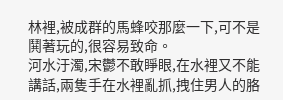林裡,被成群的馬蜂咬那麼一下,可不是鬨著玩的,很容易致命。
河水汙濁,宋鬱不敢睜眼,在水裡又不能講話,兩隻手在水裡亂抓,拽住男人的胳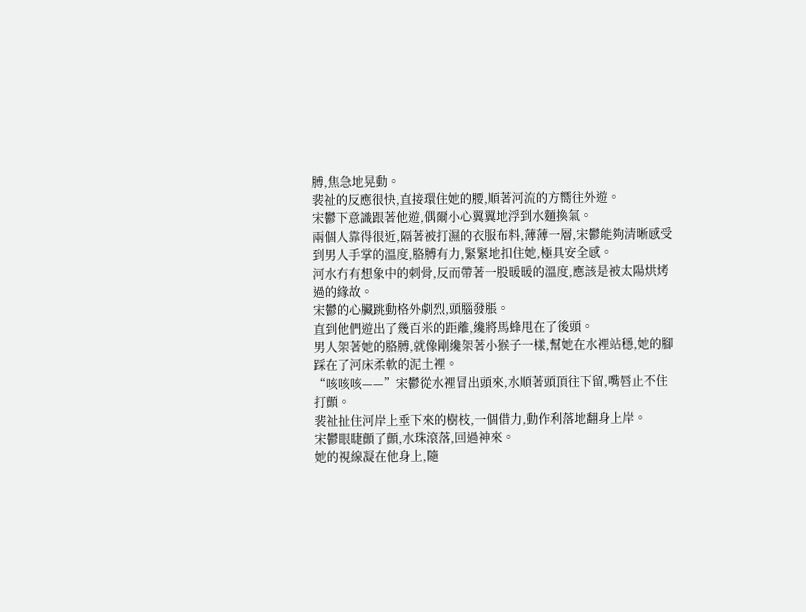膊,焦急地晃動。
裴祉的反應很快,直接環住她的腰,順著河流的方嚮往外遊。
宋鬱下意識跟著他遊,偶爾小心翼翼地浮到水麵換氣。
兩個人靠得很近,隔著被打濕的衣服布料,薄薄一層,宋鬱能夠清晰感受到男人手掌的溫度,胳膊有力,緊緊地扣住她,極具安全感。
河水冇有想象中的刺骨,反而帶著一股暖暖的溫度,應該是被太陽烘烤過的緣故。
宋鬱的心臟跳動格外劇烈,頭腦發脹。
直到他們遊出了幾百米的距離,纔將馬蜂甩在了後頭。
男人架著她的胳膊,就像剛纔架著小猴子一樣,幫她在水裡站穩,她的腳踩在了河床柔軟的泥土裡。
“咳咳咳——”宋鬱從水裡冒出頭來,水順著頭頂往下留,嘴唇止不住打顫。
裴祉扯住河岸上垂下來的樹枝,一個借力,動作利落地翻身上岸。
宋鬱眼睫顫了顫,水珠滾落,回過神來。
她的視線凝在他身上,隨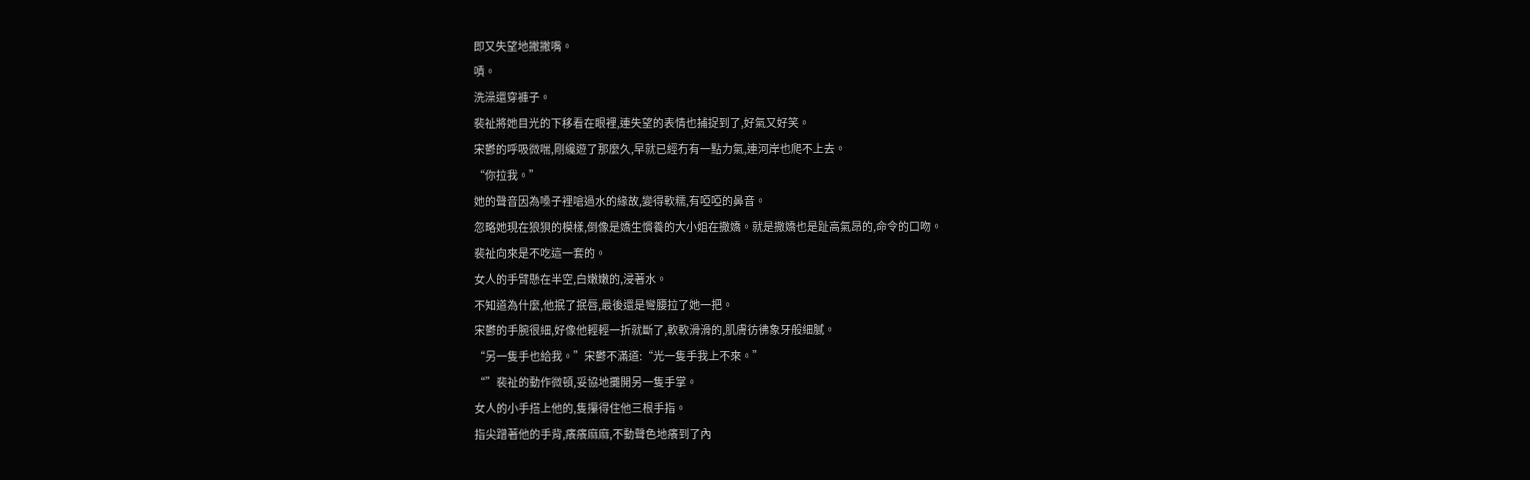即又失望地撇撇嘴。
嘖。
洗澡還穿褲子。
裴祉將她目光的下移看在眼裡,連失望的表情也捕捉到了,好氣又好笑。
宋鬱的呼吸微喘,剛纔遊了那麼久,早就已經冇有一點力氣,連河岸也爬不上去。
“你拉我。”
她的聲音因為嗓子裡嗆過水的緣故,變得軟糯,有啞啞的鼻音。
忽略她現在狼狽的模樣,倒像是嬌生慣養的大小姐在撒嬌。就是撒嬌也是趾高氣昂的,命令的口吻。
裴祉向來是不吃這一套的。
女人的手臂懸在半空,白嫩嫩的,浸著水。
不知道為什麼,他抿了抿唇,最後還是彎腰拉了她一把。
宋鬱的手腕很細,好像他輕輕一折就斷了,軟軟滑滑的,肌膚彷彿象牙般細膩。
“另一隻手也給我。”宋鬱不滿道:“光一隻手我上不來。”
“”裴祉的動作微頓,妥協地攤開另一隻手掌。
女人的小手搭上他的,隻攥得住他三根手指。
指尖蹭著他的手背,癢癢麻麻,不動聲色地癢到了內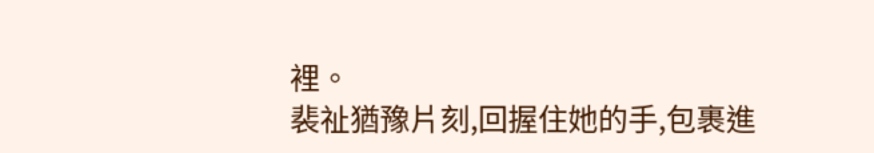裡。
裴祉猶豫片刻,回握住她的手,包裹進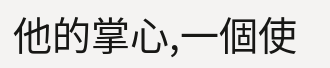他的掌心,一個使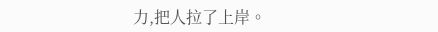力,把人拉了上岸。